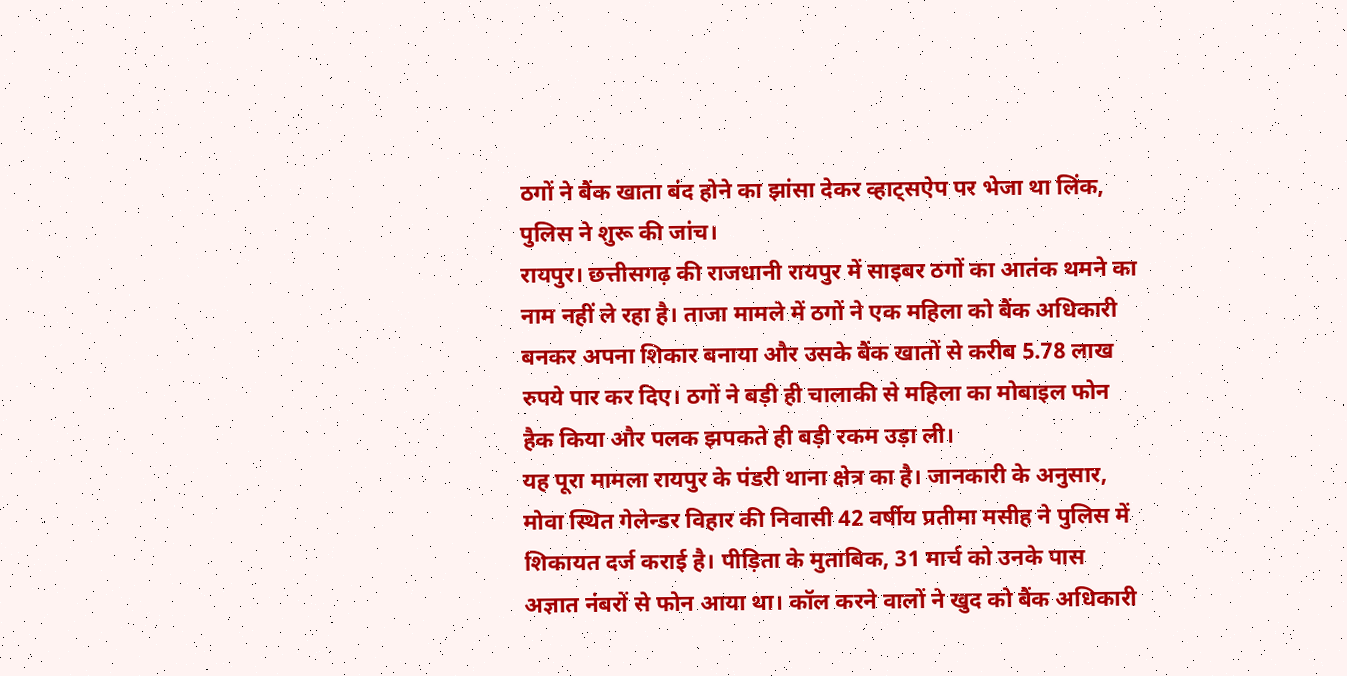ठगों ने बैंक खाता बंद होने का झांसा देकर व्हाट्सऐप पर भेजा था लिंक, पुलिस ने शुरू की जांच।
रायपुर। छत्तीसगढ़ की राजधानी रायपुर में साइबर ठगों का आतंक थमने का नाम नहीं ले रहा है। ताजा मामले में ठगों ने एक महिला को बैंक अधिकारी बनकर अपना शिकार बनाया और उसके बैंक खातों से करीब 5.78 लाख रुपये पार कर दिए। ठगों ने बड़ी ही चालाकी से महिला का मोबाइल फोन हैक किया और पलक झपकते ही बड़ी रकम उड़ा ली।
यह पूरा मामला रायपुर के पंडरी थाना क्षेत्र का है। जानकारी के अनुसार, मोवा स्थित गेलेन्डर विहार की निवासी 42 वर्षीय प्रतीमा मसीह ने पुलिस में शिकायत दर्ज कराई है। पीड़िता के मुताबिक, 31 मार्च को उनके पास अज्ञात नंबरों से फोन आया था। कॉल करने वालों ने खुद को बैंक अधिकारी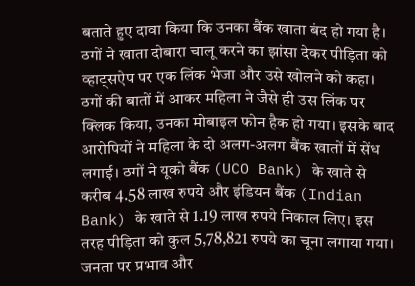बताते हुए दावा किया कि उनका बैंक खाता बंद हो गया है। ठगों ने खाता दोबारा चालू करने का झांसा देकर पीड़िता को व्हाट्सऐप पर एक लिंक भेजा और उसे खोलने को कहा।
ठगों की बातों में आकर महिला ने जैसे ही उस लिंक पर क्लिक किया, उनका मोबाइल फोन हैक हो गया। इसके बाद आरोपियों ने महिला के दो अलग-अलग बैंक खातों में सेंध लगाई। ठगों ने यूको बैंक (UCO Bank) के खाते से करीब 4.58 लाख रुपये और इंडियन बैंक (Indian Bank) के खाते से 1.19 लाख रुपये निकाल लिए। इस तरह पीड़िता को कुल 5,78,821 रुपये का चूना लगाया गया।
जनता पर प्रभाव और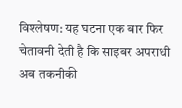विश्लेषण: यह घटना एक बार फिर चेतावनी देती है कि साइबर अपराधी अब तकनीकी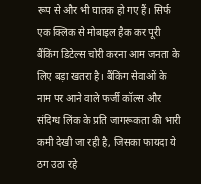रूप से और भी घातक हो गए हैं। सिर्फ एक क्लिक से मोबाइल हैक कर पूरी बैंकिंग डिटेल्स चोरी करना आम जनता के लिए बड़ा खतरा है। बैंकिंग सेवाओं के नाम पर आने वाले फर्जी कॉल्स और संदिग्ध लिंक के प्रति जागरूकता की भारी कमी देखी जा रही है, जिसका फायदा ये ठग उठा रहे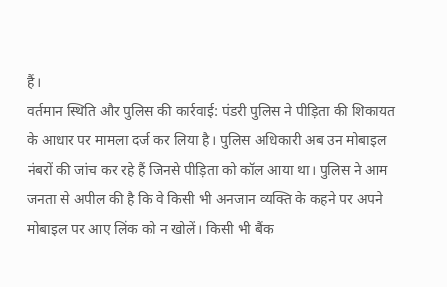हैं।
वर्तमान स्थिति और पुलिस की कार्रवाई: पंडरी पुलिस ने पीड़िता की शिकायत के आधार पर मामला दर्ज कर लिया है। पुलिस अधिकारी अब उन मोबाइल नंबरों की जांच कर रहे हैं जिनसे पीड़िता को कॉल आया था। पुलिस ने आम जनता से अपील की है कि वे किसी भी अनजान व्यक्ति के कहने पर अपने मोबाइल पर आए लिंक को न खोलें। किसी भी बैंक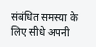संबंधित समस्या के लिए सीधे अपनी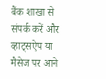बैंक शाखा से संपर्क करें और व्हाट्सऐप या मैसेज पर आने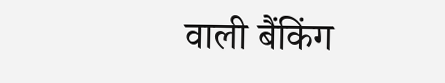वाली बैंकिंग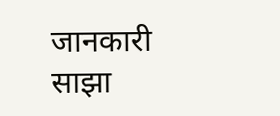जानकारी साझा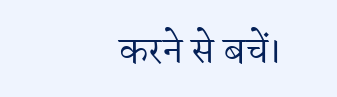करने से बचें।